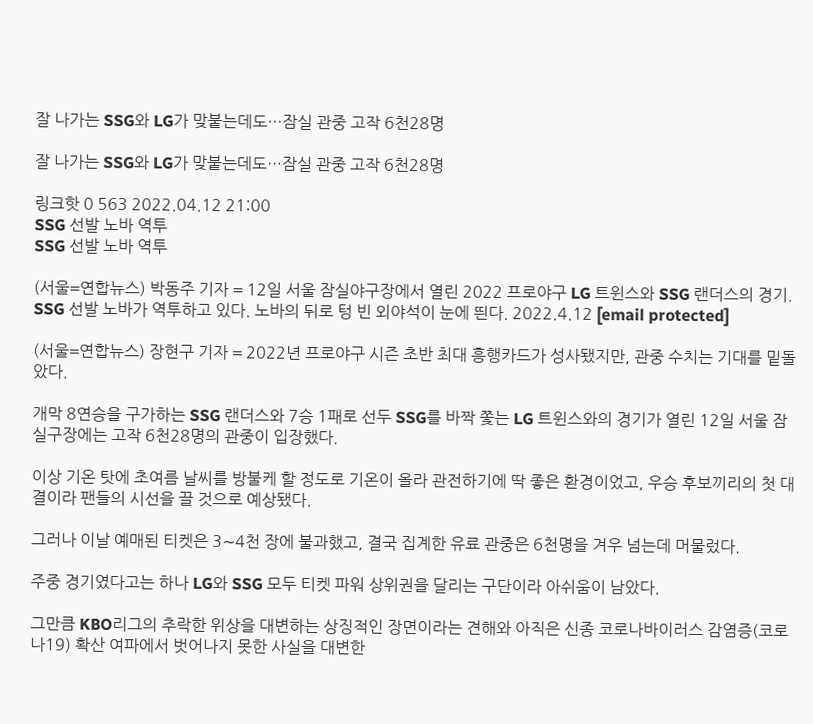잘 나가는 SSG와 LG가 맞붙는데도…잠실 관중 고작 6천28명

잘 나가는 SSG와 LG가 맞붙는데도…잠실 관중 고작 6천28명

링크핫 0 563 2022.04.12 21:00
SSG 선발 노바 역투
SSG 선발 노바 역투

(서울=연합뉴스) 박동주 기자 = 12일 서울 잠실야구장에서 열린 2022 프로야구 LG 트윈스와 SSG 랜더스의 경기. SSG 선발 노바가 역투하고 있다. 노바의 뒤로 텅 빈 외야석이 눈에 띈다. 2022.4.12 [email protected]

(서울=연합뉴스) 장현구 기자 = 2022년 프로야구 시즌 초반 최대 흥행카드가 성사됐지만, 관중 수치는 기대를 밑돌았다.

개막 8연승을 구가하는 SSG 랜더스와 7승 1패로 선두 SSG를 바짝 쫓는 LG 트윈스와의 경기가 열린 12일 서울 잠실구장에는 고작 6천28명의 관중이 입장했다.

이상 기온 탓에 초여름 날씨를 방불케 할 정도로 기온이 올라 관전하기에 딱 좋은 환경이었고, 우승 후보끼리의 첫 대결이라 팬들의 시선을 끌 것으로 예상됐다.

그러나 이날 예매된 티켓은 3∼4천 장에 불과했고, 결국 집계한 유료 관중은 6천명을 겨우 넘는데 머물렀다.

주중 경기였다고는 하나 LG와 SSG 모두 티켓 파워 상위권을 달리는 구단이라 아쉬움이 남았다.

그만큼 KBO리그의 추락한 위상을 대변하는 상징적인 장면이라는 견해와 아직은 신종 코로나바이러스 감염증(코로나19) 확산 여파에서 벗어나지 못한 사실을 대변한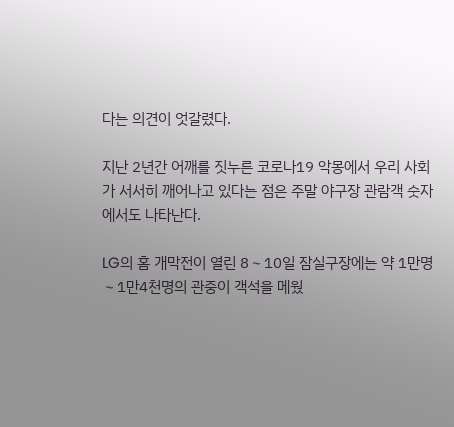다는 의견이 엇갈렸다.

지난 2년간 어깨를 짓누른 코로나19 악몽에서 우리 사회가 서서히 깨어나고 있다는 점은 주말 야구장 관람객 숫자에서도 나타난다.

LG의 홈 개막전이 열린 8∼10일 잠실구장에는 약 1만명∼1만4천명의 관중이 객석을 메웠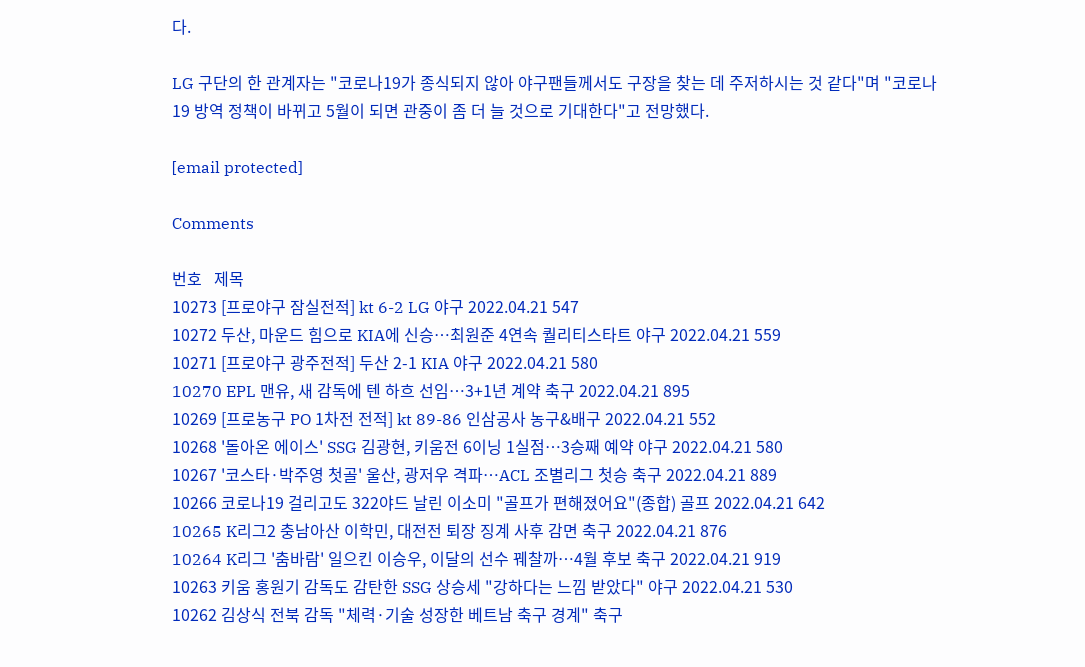다.

LG 구단의 한 관계자는 "코로나19가 종식되지 않아 야구팬들께서도 구장을 찾는 데 주저하시는 것 같다"며 "코로나19 방역 정책이 바뀌고 5월이 되면 관중이 좀 더 늘 것으로 기대한다"고 전망했다.

[email protected]

Comments

번호   제목
10273 [프로야구 잠실전적] kt 6-2 LG 야구 2022.04.21 547
10272 두산, 마운드 힘으로 KIA에 신승…최원준 4연속 퀄리티스타트 야구 2022.04.21 559
10271 [프로야구 광주전적] 두산 2-1 KIA 야구 2022.04.21 580
10270 EPL 맨유, 새 감독에 텐 하흐 선임…3+1년 계약 축구 2022.04.21 895
10269 [프로농구 PO 1차전 전적] kt 89-86 인삼공사 농구&배구 2022.04.21 552
10268 '돌아온 에이스' SSG 김광현, 키움전 6이닝 1실점…3승째 예약 야구 2022.04.21 580
10267 '코스타·박주영 첫골' 울산, 광저우 격파…ACL 조별리그 첫승 축구 2022.04.21 889
10266 코로나19 걸리고도 322야드 날린 이소미 "골프가 편해졌어요"(종합) 골프 2022.04.21 642
10265 K리그2 충남아산 이학민, 대전전 퇴장 징계 사후 감면 축구 2022.04.21 876
10264 K리그 '춤바람' 일으킨 이승우, 이달의 선수 꿰찰까…4월 후보 축구 2022.04.21 919
10263 키움 홍원기 감독도 감탄한 SSG 상승세 "강하다는 느낌 받았다" 야구 2022.04.21 530
10262 김상식 전북 감독 "체력·기술 성장한 베트남 축구 경계" 축구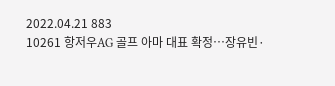2022.04.21 883
10261 항저우AG 골프 아마 대표 확정…장유빈·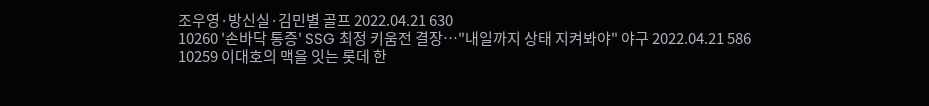조우영·방신실·김민별 골프 2022.04.21 630
10260 '손바닥 통증' SSG 최정 키움전 결장…"내일까지 상태 지켜봐야" 야구 2022.04.21 586
10259 이대호의 맥을 잇는 롯데 한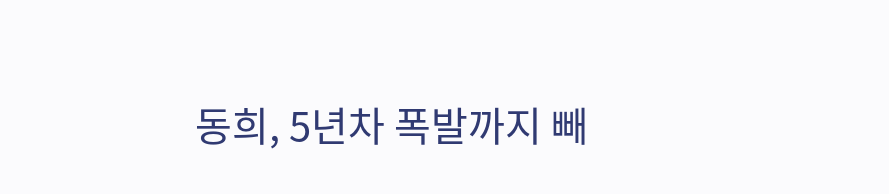동희, 5년차 폭발까지 빼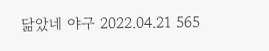닮았네 야구 2022.04.21 565